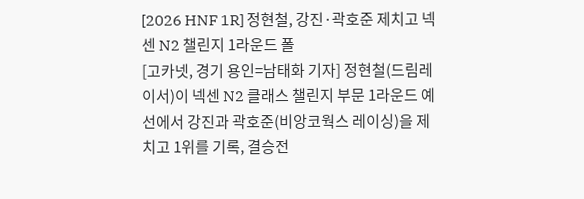[2026 HNF 1R] 정현철, 강진·곽호준 제치고 넥센 N2 챌린지 1라운드 폴
[고카넷, 경기 용인=남태화 기자] 정현철(드림레이서)이 넥센 N2 클래스 챌린지 부문 1라운드 예선에서 강진과 곽호준(비앙코웍스 레이싱)을 제치고 1위를 기록, 결승전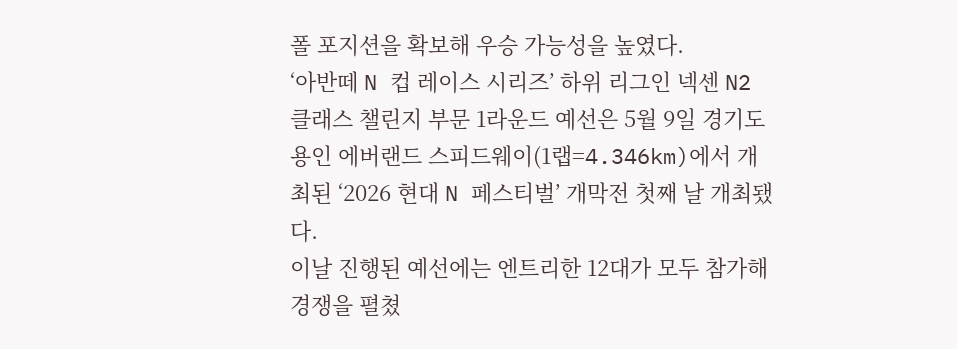폴 포지션을 확보해 우승 가능성을 높였다.
‘아반떼 N 컵 레이스 시리즈’ 하위 리그인 넥센 N2 클래스 챌린지 부문 1라운드 예선은 5월 9일 경기도 용인 에버랜드 스피드웨이(1랩=4.346km)에서 개최된 ‘2026 현대 N 페스티벌’ 개막전 첫째 날 개최됐다.
이날 진행된 예선에는 엔트리한 12대가 모두 참가해 경쟁을 펼쳤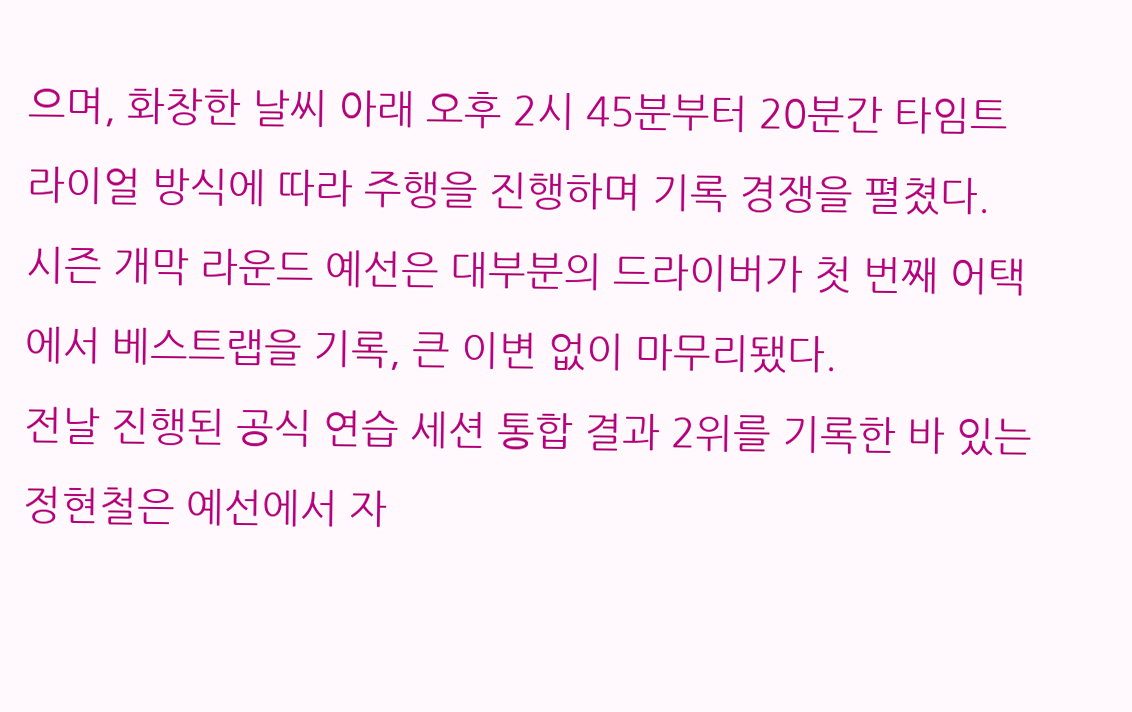으며, 화창한 날씨 아래 오후 2시 45분부터 20분간 타임트라이얼 방식에 따라 주행을 진행하며 기록 경쟁을 펼쳤다.
시즌 개막 라운드 예선은 대부분의 드라이버가 첫 번째 어택에서 베스트랩을 기록, 큰 이변 없이 마무리됐다.
전날 진행된 공식 연습 세션 통합 결과 2위를 기록한 바 있는 정현철은 예선에서 자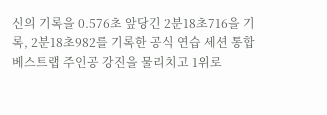신의 기록을 0.576초 앞당긴 2분18초716을 기록, 2분18초982를 기록한 공식 연습 세션 통합 베스트랩 주인공 강진을 물리치고 1위로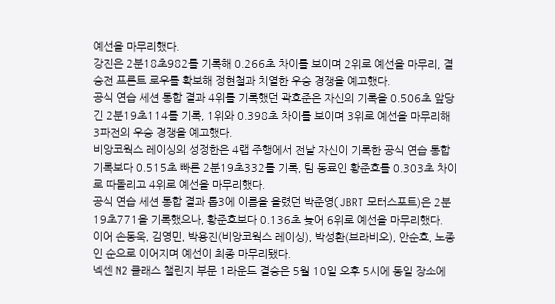예선을 마무리했다.
강진은 2분18초982를 기록해 0.266초 차이를 보이며 2위로 예선을 마무리, 결승전 프론트 로우를 확보해 정현철과 치열한 우승 경쟁을 예고했다.
공식 연습 세션 통합 결과 4위를 기록했던 곽호준은 자신의 기록을 0.506초 앞당긴 2분19초114를 기록, 1위와 0.398초 차이를 보이며 3위로 예선을 마무리해 3파전의 우승 경쟁을 예고했다.
비앙코웍스 레이싱의 성정한은 4랩 주행에서 전날 자신이 기록한 공식 연습 통합 기록보다 0.515초 빠른 2분19초332를 기록, 팀 동료인 황준호를 0.303초 차이로 따돌리고 4위로 예선을 마무리했다.
공식 연습 세션 통합 결과 톱3에 이름을 올렸던 박준영(JBRT 모터스포트)은 2분19초771을 기록했으나, 황준호보다 0.136초 늦어 6위로 예선을 마무리했다.
이어 손동욱, 김영민, 박용진(비앙코웍스 레이싱), 박성환(브라비오), 안순호, 노종인 순으로 이어지며 예선이 최종 마무리됐다.
넥센 N2 클래스 챌린지 부문 1라운드 결승은 5월 10일 오후 5시에 동일 장소에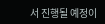서 진행될 예정이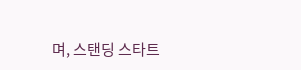며, 스탠딩 스타트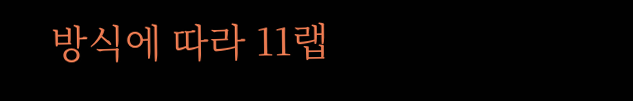방식에 따라 11랩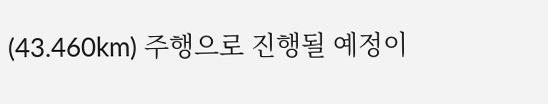(43.460km) 주행으로 진행될 예정이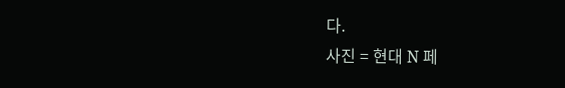다.
사진 = 현대 N 페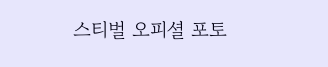스티벌 오피셜 포토